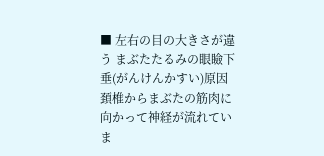■ 左右の目の大きさが違う まぶたたるみの眼瞼下垂(がんけんかすい)原因
頚椎からまぶたの筋肉に向かって神経が流れていま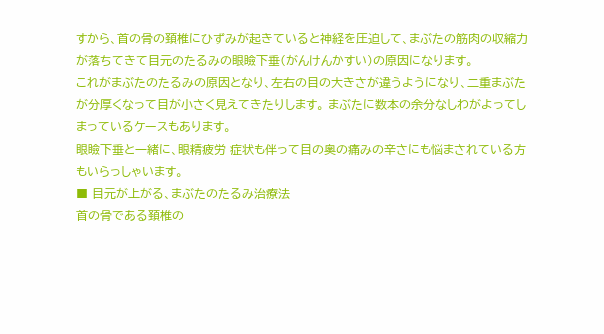すから、首の骨の頚椎にひずみが起きていると神経を圧迫して、まぶたの筋肉の収縮力が落ちてきて目元のたるみの眼瞼下垂(がんけんかすい)の原因になります。
これがまぶたのたるみの原因となり、左右の目の大きさが違うようになり、二重まぶたが分厚くなって目が小さく見えてきたりします。 まぶたに数本の余分なしわがよってしまっているケースもあります。
眼瞼下垂と一緒に、眼精疲労 症状も伴って目の奥の痛みの辛さにも悩まされている方もいらっしゃいます。
■ 目元が上がる、まぶたのたるみ治療法
首の骨である頚椎の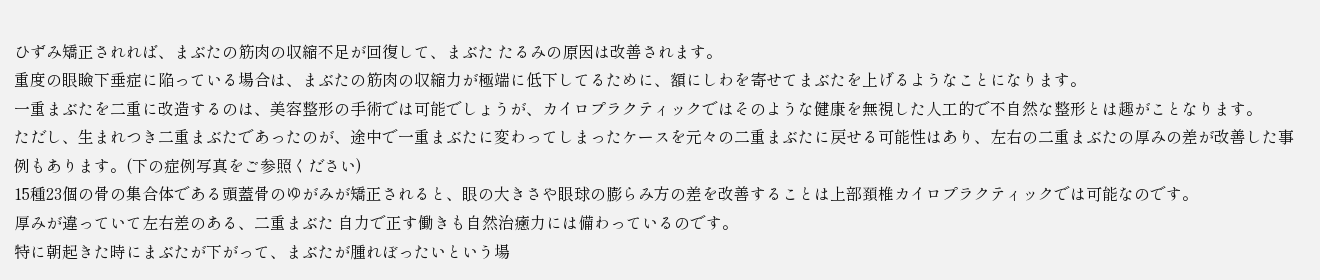ひずみ矯正されれば、まぶたの筋肉の収縮不足が回復して、まぶた たるみの原因は改善されます。
重度の眼瞼下垂症に陥っている場合は、まぶたの筋肉の収縮力が極端に低下してるために、額にしわを寄せてまぶたを上げるようなことになります。
一重まぶたを二重に改造するのは、美容整形の手術では可能でしょうが、カイロプラクティックではそのような健康を無視した人工的で不自然な整形とは趣がことなります。
ただし、生まれつき二重まぶたであったのが、途中で一重まぶたに変わってしまったケースを元々の二重まぶたに戻せる可能性はあり、左右の二重まぶたの厚みの差が改善した事例もあります。(下の症例写真をご参照ください)
15種23個の骨の集合体である頭蓋骨のゆがみが矯正されると、眼の大きさや眼球の膨らみ方の差を改善することは上部頚椎カイロプラクティックでは可能なのです。
厚みが違っていて左右差のある、二重まぶた 自力で正す働きも自然治癒力には備わっているのです。
特に朝起きた時にまぶたが下がって、まぶたが腫れぼったいという場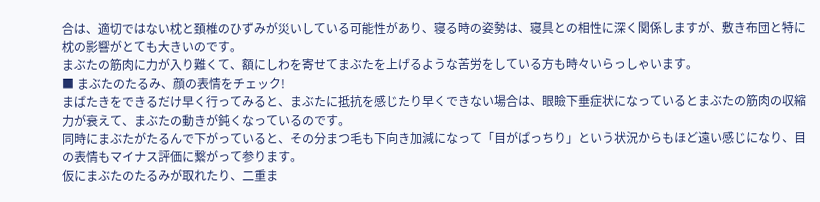合は、適切ではない枕と頚椎のひずみが災いしている可能性があり、寝る時の姿勢は、寝具との相性に深く関係しますが、敷き布団と特に枕の影響がとても大きいのです。
まぶたの筋肉に力が入り難くて、額にしわを寄せてまぶたを上げるような苦労をしている方も時々いらっしゃいます。
■ まぶたのたるみ、顔の表情をチェック!
まばたきをできるだけ早く行ってみると、まぶたに抵抗を感じたり早くできない場合は、眼瞼下垂症状になっているとまぶたの筋肉の収縮力が衰えて、まぶたの動きが鈍くなっているのです。
同時にまぶたがたるんで下がっていると、その分まつ毛も下向き加減になって「目がぱっちり」という状況からもほど遠い感じになり、目の表情もマイナス評価に繋がって参ります。
仮にまぶたのたるみが取れたり、二重ま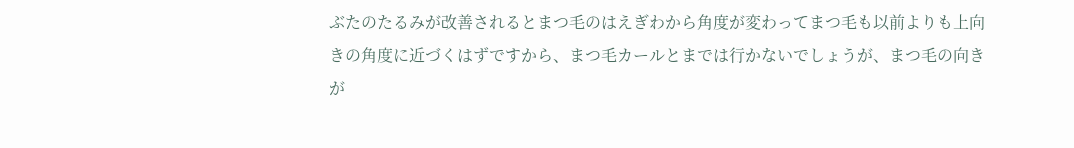ぶたのたるみが改善されるとまつ毛のはえぎわから角度が変わってまつ毛も以前よりも上向きの角度に近づくはずですから、まつ毛カールとまでは行かないでしょうが、まつ毛の向きが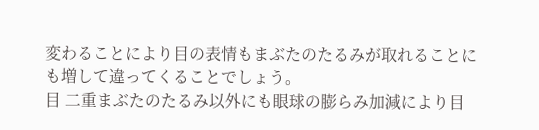変わることにより目の表情もまぶたのたるみが取れることにも増して違ってくることでしょう。
目 二重まぶたのたるみ以外にも眼球の膨らみ加減により目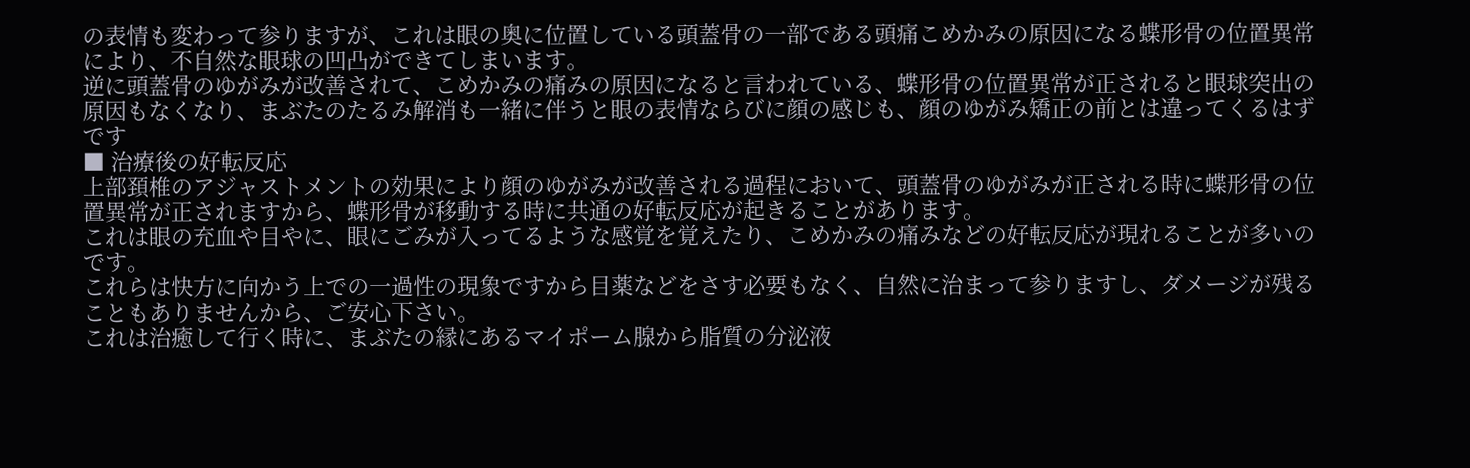の表情も変わって参りますが、これは眼の奥に位置している頭蓋骨の一部である頭痛こめかみの原因になる蝶形骨の位置異常により、不自然な眼球の凹凸ができてしまいます。
逆に頭蓋骨のゆがみが改善されて、こめかみの痛みの原因になると言われている、蝶形骨の位置異常が正されると眼球突出の原因もなくなり、まぶたのたるみ解消も一緒に伴うと眼の表情ならびに顔の感じも、顔のゆがみ矯正の前とは違ってくるはずです
■ 治療後の好転反応
上部頚椎のアジャストメントの効果により顔のゆがみが改善される過程において、頭蓋骨のゆがみが正される時に蝶形骨の位置異常が正されますから、蝶形骨が移動する時に共通の好転反応が起きることがあります。
これは眼の充血や目やに、眼にごみが入ってるような感覚を覚えたり、こめかみの痛みなどの好転反応が現れることが多いのです。
これらは快方に向かう上での一過性の現象ですから目薬などをさす必要もなく、自然に治まって参りますし、ダメージが残ることもありませんから、ご安心下さい。
これは治癒して行く時に、まぶたの縁にあるマイポーム腺から脂質の分泌液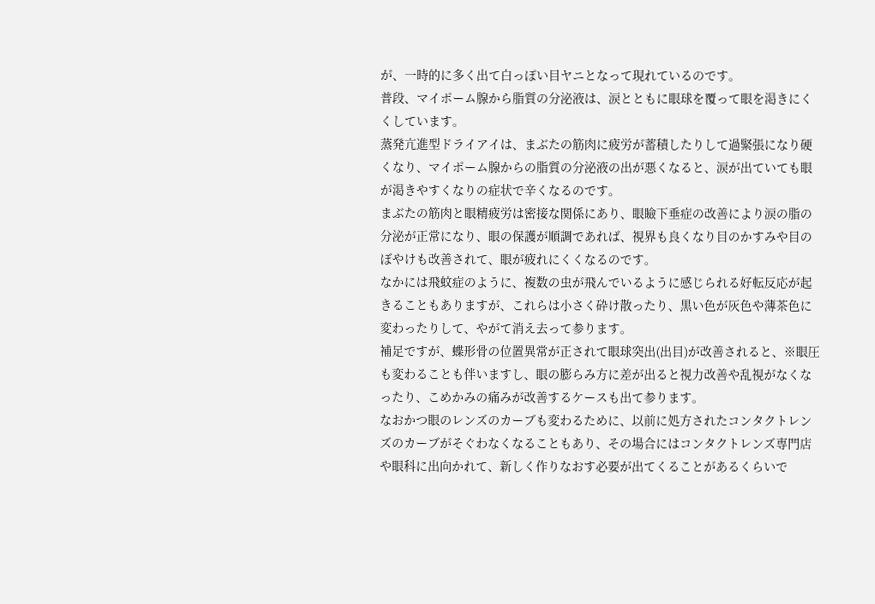が、一時的に多く出て白っぽい目ヤニとなって現れているのです。
普段、マイポーム腺から脂質の分泌液は、涙とともに眼球を覆って眼を渇きにくくしています。
蒸発亢進型ドライアイは、まぶたの筋肉に疲労が蓄積したりして過緊張になり硬くなり、マイポーム腺からの脂質の分泌液の出が悪くなると、涙が出ていても眼が渇きやすくなりの症状で辛くなるのです。
まぶたの筋肉と眼精疲労は密接な関係にあり、眼瞼下垂症の改善により涙の脂の分泌が正常になり、眼の保護が順調であれば、視界も良くなり目のかすみや目のぼやけも改善されて、眼が疲れにくくなるのです。
なかには飛蚊症のように、複数の虫が飛んでいるように感じられる好転反応が起きることもありますが、これらは小さく砕け散ったり、黒い色が灰色や薄茶色に変わったりして、やがて消え去って参ります。
補足ですが、蝶形骨の位置異常が正されて眼球突出(出目)が改善されると、※眼圧も変わることも伴いますし、眼の膨らみ方に差が出ると視力改善や乱視がなくなったり、こめかみの痛みが改善するケースも出て参ります。
なおかつ眼のレンズのカーブも変わるために、以前に処方されたコンタクトレンズのカーブがそぐわなくなることもあり、その場合にはコンタクトレンズ専門店や眼科に出向かれて、新しく作りなおす必要が出てくることがあるくらいで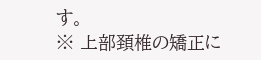す。
※ 上部頚椎の矯正に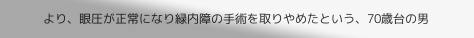より、眼圧が正常になり緑内障の手術を取りやめたという、70歳台の男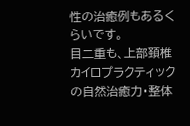性の治癒例もあるくらいです。
目二重も、上部頚椎カイロプラクティックの自然治癒力・整体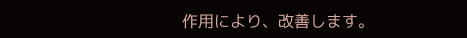作用により、改善します。